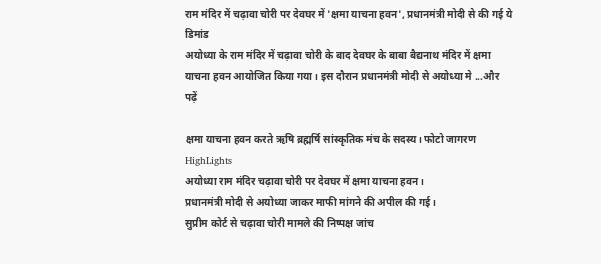राम मंदिर में चढ़ावा चोरी पर देवघर में 'क्षमा याचना हवन', प्रधानमंत्री मोदी से की गई ये डिमांड
अयोध्या के राम मंदिर में चढ़ावा चोरी के बाद देवघर के बाबा बैद्यनाथ मंदिर में क्षमा याचना हवन आयोजित किया गया। इस दौरान प्रधानमंत्री मोदी से अयोध्या मे ...और पढ़ें

क्षमा याचना हवन करते ऋषि ब्रह्मर्षि सांस्कृतिक मंच के सदस्य। फोटो जागरण
HighLights
अयोध्या राम मंदिर चढ़ावा चोरी पर देवघर में क्षमा याचना हवन।
प्रधानमंत्री मोदी से अयोध्या जाकर माफी मांगने की अपील की गई।
सुप्रीम कोर्ट से चढ़ावा चोरी मामले की निष्पक्ष जांच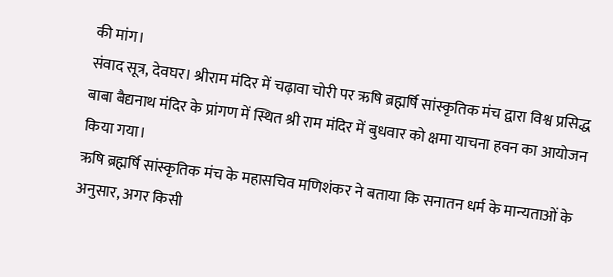की मांग।
संवाद सूत्र, देवघर। श्रीराम मंदिर में चढ़ावा चोरी पर ऋषि ब्रह्मर्षि सांस्कृतिक मंच द्वारा विश्व प्रसिद्ध बाबा बैद्यनाथ मंदिर के प्रांगण में स्थित श्री राम मंदिर में बुधवार को क्षमा याचना हवन का आयोजन किया गया।
ऋषि ब्रह्मर्षि सांस्कृतिक मंच के महासचिव मणिशंकर ने बताया कि सनातन धर्म के मान्यताओं के अनुसार, अगर किसी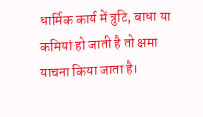धार्मिक कार्य में त्रुटि, बाधा या कमियां हो जाती है तो क्षमा याचना किया जाता है।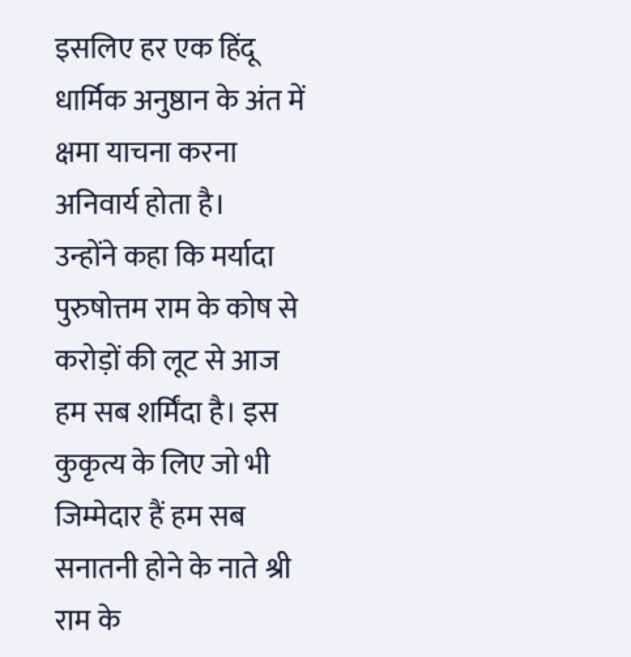इसलिए हर एक हिंदू धार्मिक अनुष्ठान के अंत में क्षमा याचना करना अनिवार्य होता है।
उन्होंने कहा कि मर्यादा पुरुषोत्तम राम के कोष से करोड़ों की लूट से आज हम सब शर्मिंदा है। इस कुकृत्य के लिए जो भी जिम्मेदार हैं हम सब सनातनी होने के नाते श्री राम के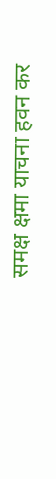समक्ष क्षमा याचना हवन कर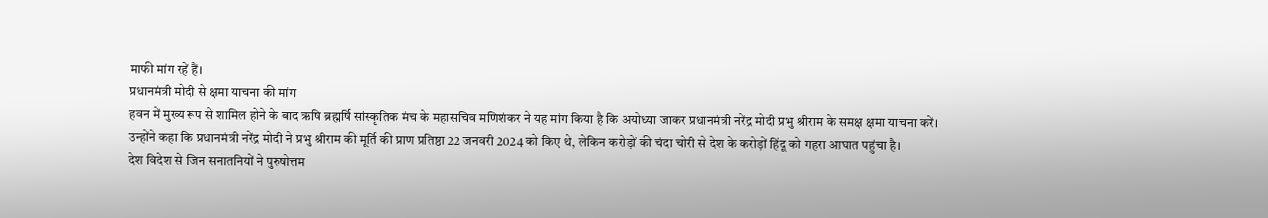माफी मांग रहें हैं।
प्रधानमंत्री मोदी से क्षमा याचना की मांग
हवन में मुख्य रूप से शामिल होने के बाद ऋषि ब्रह्मर्षि सांस्कृतिक मंच के महासचिव मणिशंकर ने यह मांग किया है कि अयोध्या जाकर प्रधानमंत्री नरेंद्र मोदी प्रभु श्रीराम के समक्ष क्षमा याचना करें।
उन्होंने कहा कि प्रधानमंत्री नरेंद्र मोदी ने प्रभु श्रीराम की मूर्ति की प्राण प्रतिष्ठा 22 जनवरी 2024 को किए थे, लेकिन करोड़ों की चंदा चोरी से देश के करोड़ों हिंदू को गहरा आघात पहुंचा है।
देश विदेश से जिन सनातनियों ने पुरुषोत्तम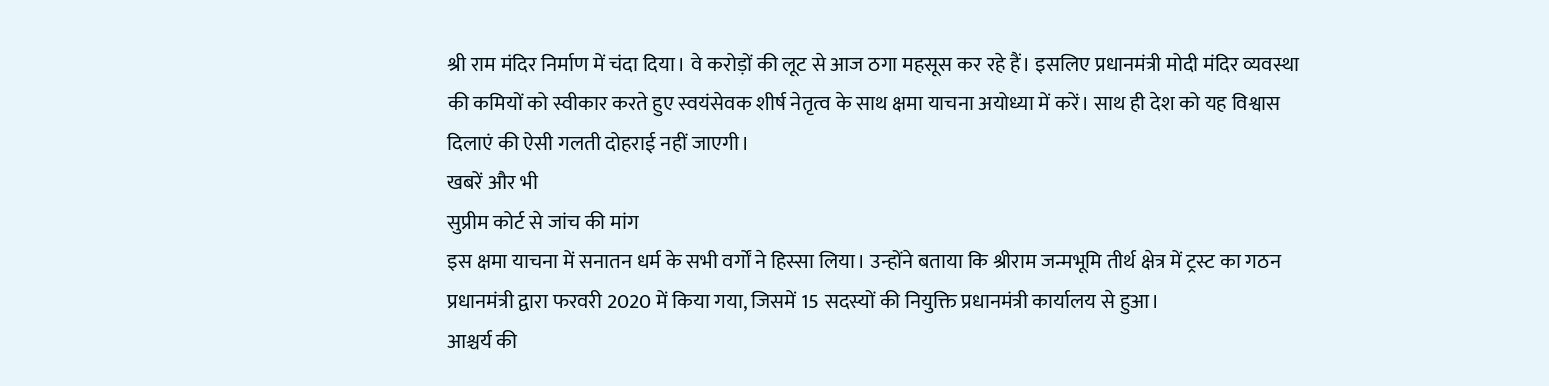श्री राम मंदिर निर्माण में चंदा दिया। वे करोड़ों की लूट से आज ठगा महसूस कर रहे हैं। इसलिए प्रधानमंत्री मोदी मंदिर व्यवस्था की कमियों को स्वीकार करते हुए स्वयंसेवक शीर्ष नेतृत्व के साथ क्षमा याचना अयोध्या में करें। साथ ही देश को यह विश्वास दिलाएं की ऐसी गलती दोहराई नहीं जाएगी।
खबरें और भी
सुप्रीम कोर्ट से जांच की मांग
इस क्षमा याचना में सनातन धर्म के सभी वर्गों ने हिस्सा लिया। उन्होंने बताया कि श्रीराम जन्मभूमि तीर्थ क्षेत्र में ट्रस्ट का गठन प्रधानमंत्री द्वारा फरवरी 2020 में किया गया, जिसमें 15 सदस्यों की नियुक्ति प्रधानमंत्री कार्यालय से हुआ।
आश्चर्य की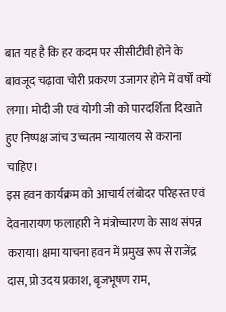बात यह है कि हर कदम पर सीसीटीवी होने के बावजूद चढ़ावा चोरी प्रकरण उजागर होने में वर्षों क्यों लगा। मोदी जी एवं योगी जी को पारदर्शिता दिखाते हुए निष्पक्ष जांच उच्चतम न्यायालय से कराना चाहिए।
इस हवन कार्यक्रम को आचार्य लंबोदर परिहस्त एवं देवनारायण फलाहारी ने मंत्रोच्चारण के साथ संपन्न कराया। क्षमा याचना हवन में प्रमुख रूप से राजेंद्र दास, प्रो उदय प्रकाश, बृजभूषण राम,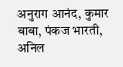अनुराग आनंद, कुमार बाबा, पंकज भारती, अनिल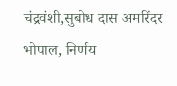चंद्रवंशी,सुबोध दास अमरिंदर भोपाल, निर्णय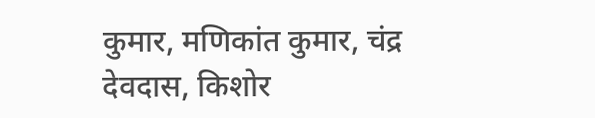कुमार, मणिकांत कुमार, चंद्र देवदास, किशोर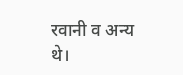रवानी व अन्य थे।